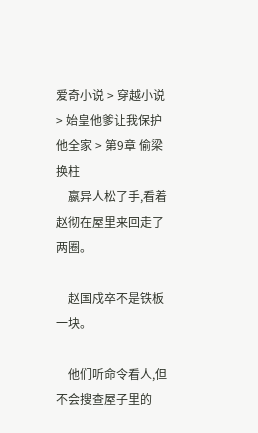爱奇小说 > 穿越小说 > 始皇他爹让我保护他全家 > 第9章 偷梁换柱
    嬴异人松了手,看着赵彻在屋里来回走了两圈。

    赵国戍卒不是铁板一块。

    他们听命令看人,但不会搜查屋子里的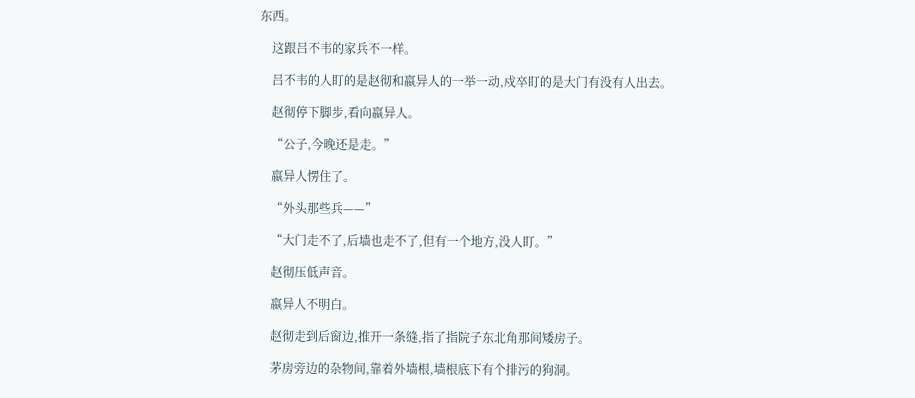东西。

    这跟吕不韦的家兵不一样。

    吕不韦的人盯的是赵彻和嬴异人的一举一动,戍卒盯的是大门有没有人出去。

    赵彻停下脚步,看向嬴异人。

    “公子,今晚还是走。”

    嬴异人愣住了。

    “外头那些兵——”

    “大门走不了,后墙也走不了,但有一个地方,没人盯。”

    赵彻压低声音。

    嬴异人不明白。

    赵彻走到后窗边,推开一条缝,指了指院子东北角那间矮房子。

    茅房旁边的杂物间,靠着外墙根,墙根底下有个排污的狗洞。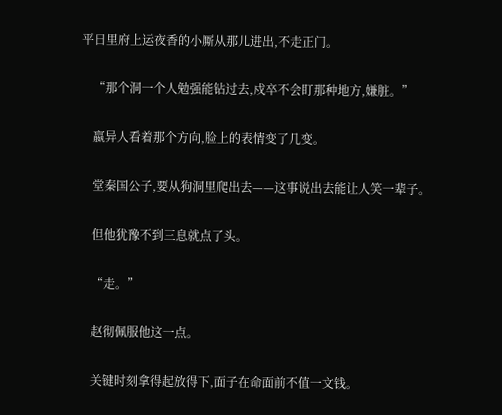平日里府上运夜香的小厮从那儿进出,不走正门。

    “那个洞一个人勉强能钻过去,戍卒不会盯那种地方,嫌脏。”

    嬴异人看着那个方向,脸上的表情变了几变。

    堂秦国公子,要从狗洞里爬出去——这事说出去能让人笑一辈子。

    但他犹豫不到三息就点了头。

    “走。”

    赵彻佩服他这一点。

    关键时刻拿得起放得下,面子在命面前不值一文钱。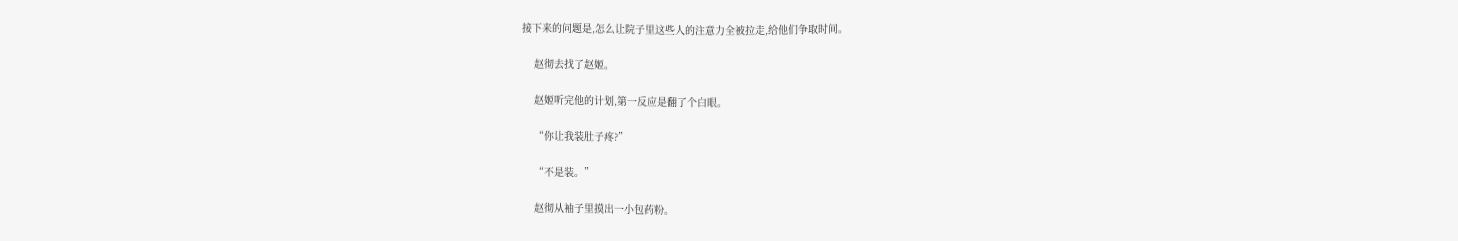接下来的问题是,怎么让院子里这些人的注意力全被拉走,给他们争取时间。

    赵彻去找了赵姬。

    赵姬听完他的计划,第一反应是翻了个白眼。

    “你让我装肚子疼?”

    “不是装。”

    赵彻从袖子里摸出一小包药粉。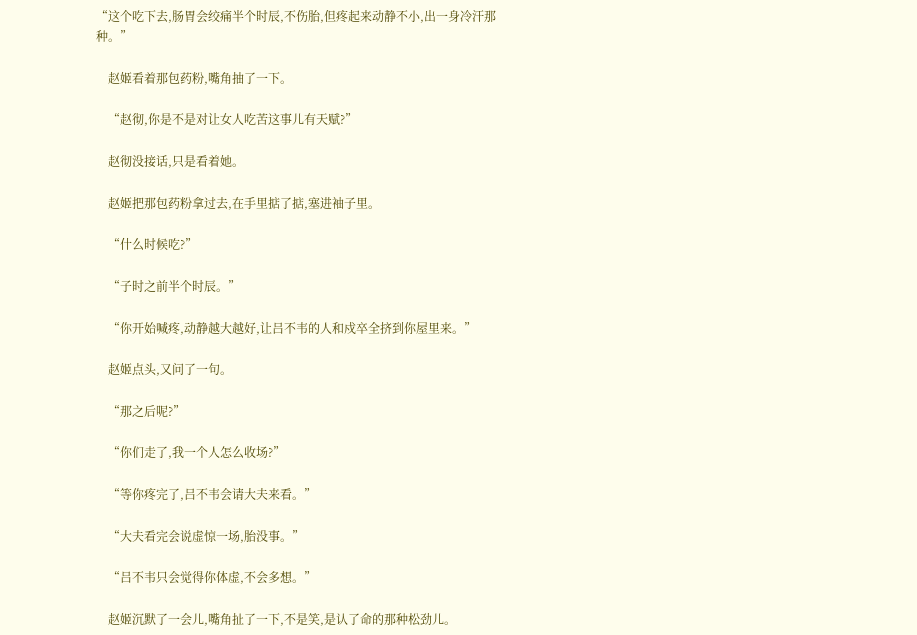“这个吃下去,肠胃会绞痛半个时辰,不伤胎,但疼起来动静不小,出一身冷汗那种。”

    赵姬看着那包药粉,嘴角抽了一下。

    “赵彻,你是不是对让女人吃苦这事儿有天赋?”

    赵彻没接话,只是看着她。

    赵姬把那包药粉拿过去,在手里掂了掂,塞进袖子里。

    “什么时候吃?”

    “子时之前半个时辰。”

    “你开始喊疼,动静越大越好,让吕不韦的人和戍卒全挤到你屋里来。”

    赵姬点头,又问了一句。

    “那之后呢?”

    “你们走了,我一个人怎么收场?”

    “等你疼完了,吕不韦会请大夫来看。”

    “大夫看完会说虚惊一场,胎没事。”

    “吕不韦只会觉得你体虚,不会多想。”

    赵姬沉默了一会儿,嘴角扯了一下,不是笑,是认了命的那种松劲儿。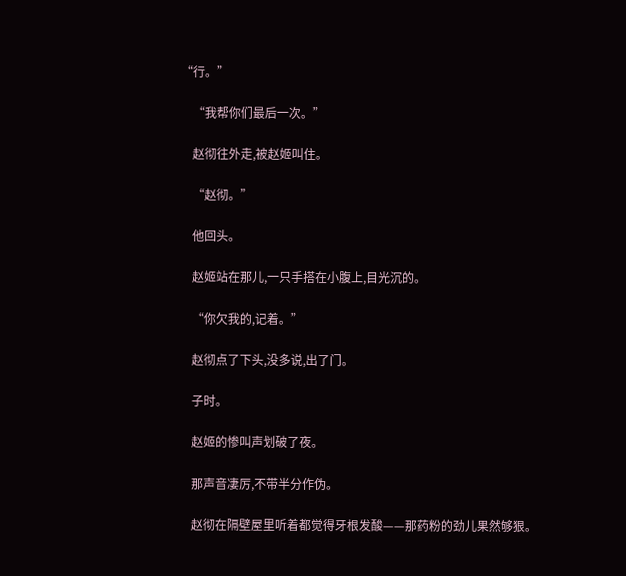“行。”

    “我帮你们最后一次。”

    赵彻往外走,被赵姬叫住。

    “赵彻。”

    他回头。

    赵姬站在那儿,一只手搭在小腹上,目光沉的。

    “你欠我的,记着。”

    赵彻点了下头,没多说,出了门。

    子时。

    赵姬的惨叫声划破了夜。

    那声音凄厉,不带半分作伪。

    赵彻在隔壁屋里听着都觉得牙根发酸——那药粉的劲儿果然够狠。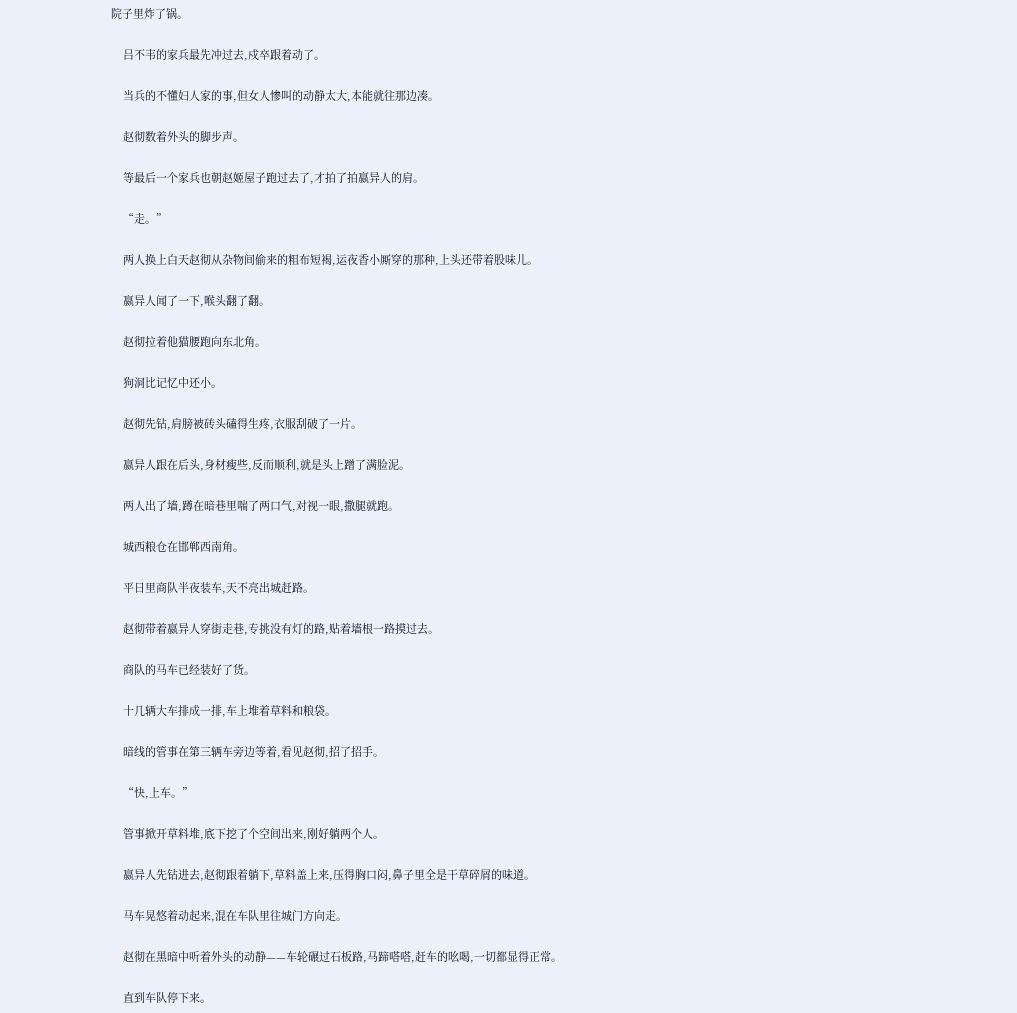院子里炸了锅。

    吕不韦的家兵最先冲过去,戍卒跟着动了。

    当兵的不懂妇人家的事,但女人惨叫的动静太大,本能就往那边凑。

    赵彻数着外头的脚步声。

    等最后一个家兵也朝赵姬屋子跑过去了,才拍了拍嬴异人的肩。

    “走。”

    两人换上白天赵彻从杂物间偷来的粗布短褐,运夜香小厮穿的那种,上头还带着股味儿。

    嬴异人闻了一下,喉头翻了翻。

    赵彻拉着他猫腰跑向东北角。

    狗洞比记忆中还小。

    赵彻先钻,肩膀被砖头磕得生疼,衣服刮破了一片。

    嬴异人跟在后头,身材瘦些,反而顺利,就是头上蹭了满脸泥。

    两人出了墙,蹲在暗巷里喘了两口气,对视一眼,撒腿就跑。

    城西粮仓在邯郸西南角。

    平日里商队半夜装车,天不亮出城赶路。

    赵彻带着嬴异人穿街走巷,专挑没有灯的路,贴着墙根一路摸过去。

    商队的马车已经装好了货。

    十几辆大车排成一排,车上堆着草料和粮袋。

    暗线的管事在第三辆车旁边等着,看见赵彻,招了招手。

    “快,上车。”

    管事掀开草料堆,底下挖了个空间出来,刚好躺两个人。

    嬴异人先钻进去,赵彻跟着躺下,草料盖上来,压得胸口闷,鼻子里全是干草碎屑的味道。

    马车晃悠着动起来,混在车队里往城门方向走。

    赵彻在黑暗中听着外头的动静——车轮碾过石板路,马蹄嗒嗒,赶车的吆喝,一切都显得正常。

    直到车队停下来。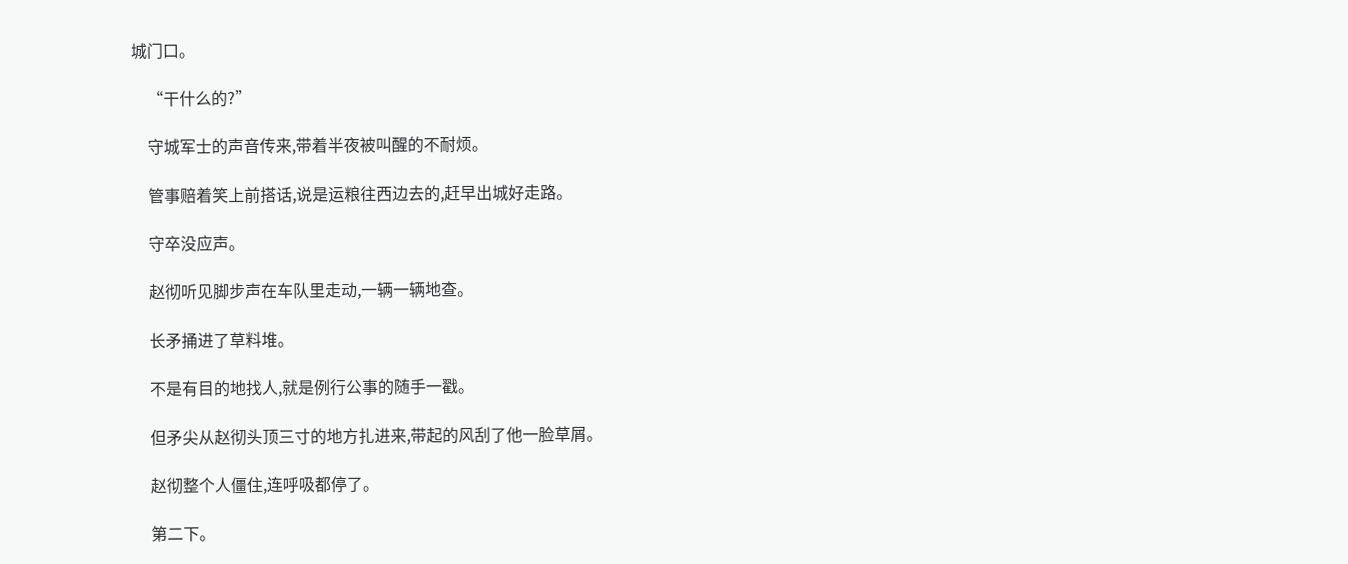城门口。

    “干什么的?”

    守城军士的声音传来,带着半夜被叫醒的不耐烦。

    管事赔着笑上前搭话,说是运粮往西边去的,赶早出城好走路。

    守卒没应声。

    赵彻听见脚步声在车队里走动,一辆一辆地查。

    长矛捅进了草料堆。

    不是有目的地找人,就是例行公事的随手一戳。

    但矛尖从赵彻头顶三寸的地方扎进来,带起的风刮了他一脸草屑。

    赵彻整个人僵住,连呼吸都停了。

    第二下。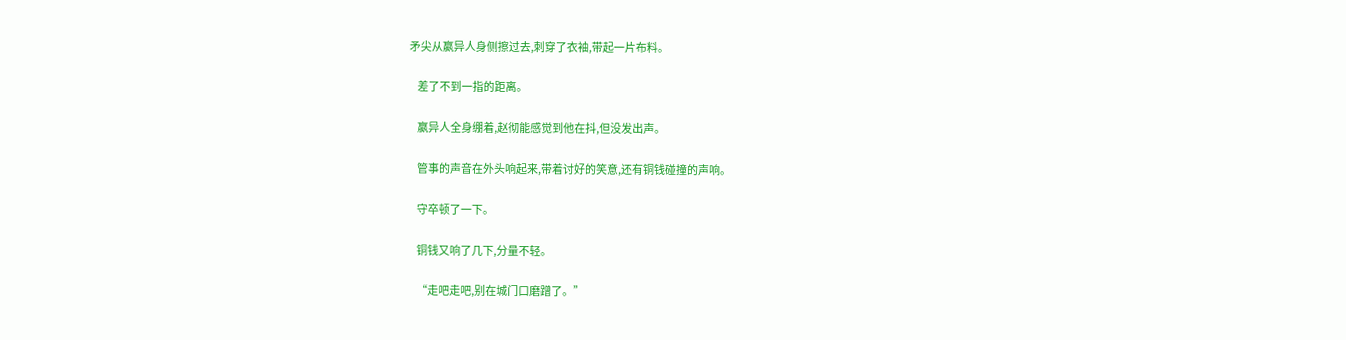矛尖从嬴异人身侧擦过去,刺穿了衣袖,带起一片布料。

    差了不到一指的距离。

    嬴异人全身绷着,赵彻能感觉到他在抖,但没发出声。

    管事的声音在外头响起来,带着讨好的笑意,还有铜钱碰撞的声响。

    守卒顿了一下。

    铜钱又响了几下,分量不轻。

    “走吧走吧,别在城门口磨蹭了。”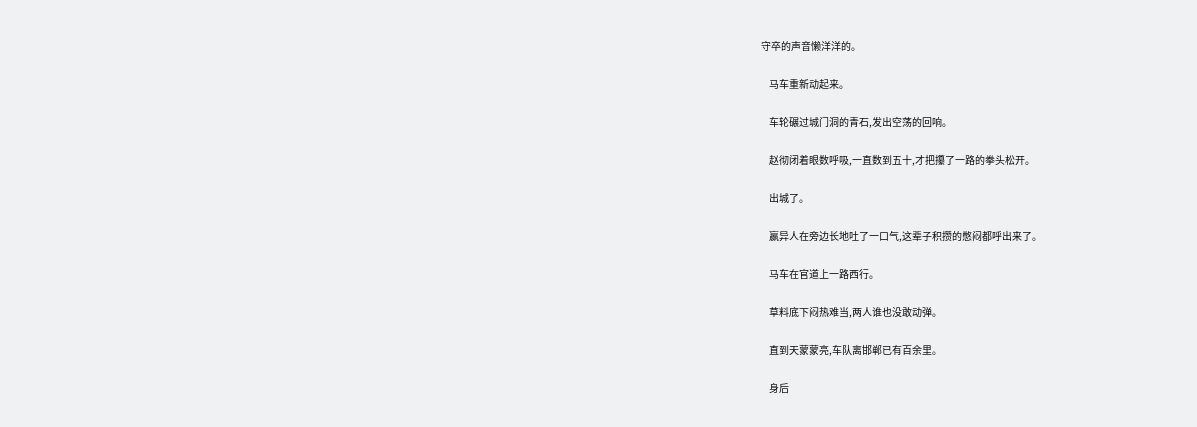守卒的声音懒洋洋的。

    马车重新动起来。

    车轮碾过城门洞的青石,发出空荡的回响。

    赵彻闭着眼数呼吸,一直数到五十,才把攥了一路的拳头松开。

    出城了。

    嬴异人在旁边长地吐了一口气,这辈子积攒的憋闷都呼出来了。

    马车在官道上一路西行。

    草料底下闷热难当,两人谁也没敢动弹。

    直到天蒙蒙亮,车队离邯郸已有百余里。

    身后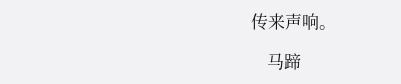传来声响。

    马蹄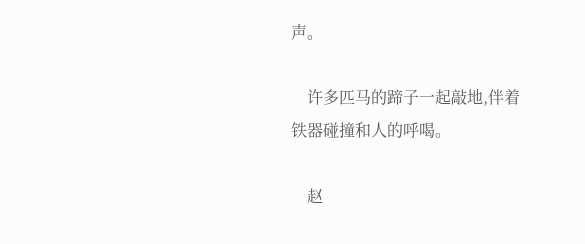声。

    许多匹马的蹄子一起敲地,伴着铁器碰撞和人的呼喝。

    赵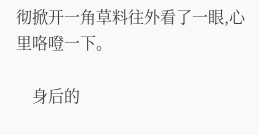彻掀开一角草料往外看了一眼,心里咯噔一下。

    身后的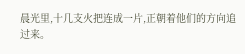晨光里,十几支火把连成一片,正朝着他们的方向追过来。